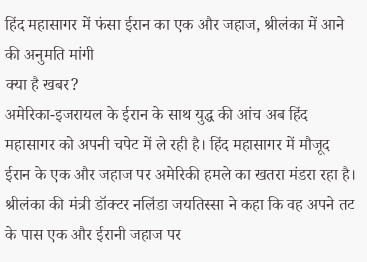हिंद महासागर में फंसा ईरान का एक और जहाज, श्रीलंका में आने की अनुमति मांगी
क्या है खबर?
अमेरिका-इजरायल के ईरान के साथ युद्ध की आंच अब हिंद महासागर को अपनी चपेट में ले रही है। हिंद महासागर में मौजूद ईरान के एक और जहाज पर अमेरिकी हमले का खतरा मंडरा रहा है। श्रीलंका की मंत्री डॉक्टर नलिंडा जयतिस्सा ने कहा कि वह अपने तट के पास एक और ईरानी जहाज पर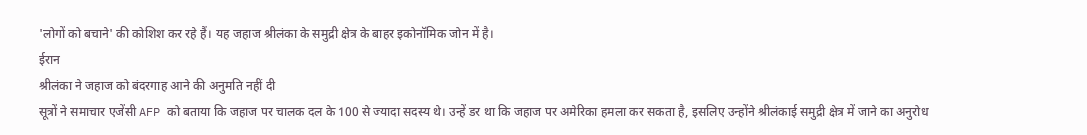'लोगों को बचाने' की कोशिश कर रहे हैं। यह जहाज श्रीलंका के समुद्री क्षेत्र के बाहर इकोनॉमिक जोन में है।
ईरान
श्रीलंका ने जहाज को बंदरगाह आने की अनुमति नहीं दी
सूत्रों ने समाचार एजेंसी AFP को बताया कि जहाज पर चालक दल के 100 से ज्यादा सदस्य थे। उन्हें डर था कि जहाज पर अमेरिका हमला कर सकता है, इसलिए उन्होंने श्रीलंकाई समुद्री क्षेत्र में जाने का अनुरोध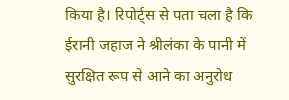किया है। रिपोर्ट्स से पता चला है कि ईरानी जहाज ने श्रीलंका के पानी में सुरक्षित रूप से आने का अनुरोध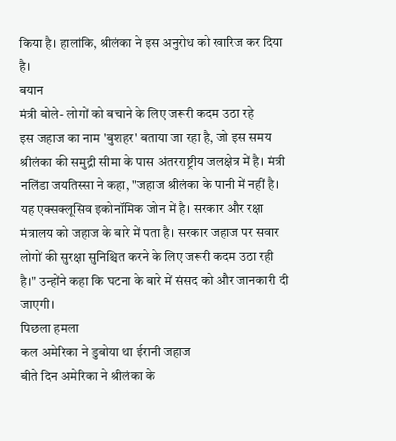किया है। हालांकि, श्रीलंका ने इस अनुरोध को खारिज कर दिया है।
बयान
मंत्री बोले- लोगों को बचाने के लिए जरूरी कदम उठा रहे
इस जहाज का नाम 'बुशहर' बताया जा रहा है, जो इस समय श्रीलंका की समुद्री सीमा के पास अंतरराष्ट्रीय जलक्षेत्र में है। मंत्री नलिंडा जयतिस्सा ने कहा, "जहाज श्रीलंका के पानी में नहीं है। यह एक्सक्लूसिव इकोनॉमिक जोन में है। सरकार और रक्षा मंत्रालय को जहाज के बारे में पता है। सरकार जहाज पर सवार लोगों की सुरक्षा सुनिश्चित करने के लिए जरूरी कदम उठा रही है।" उन्होंने कहा कि घटना के बारे में संसद को और जानकारी दी जाएगी।
पिछला हमला
कल अमेरिका ने डुबोया था ईरानी जहाज
बीते दिन अमेरिका ने श्रीलंका के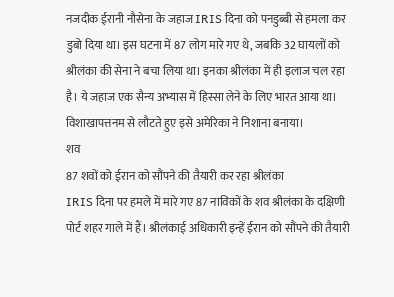नजदीक ईरानी नौसेना के जहाज IRIS दिना को पनडुब्बी से हमला कर डुबो दिया था। इस घटना में 87 लोग मारे गए थे, जबकि 32 घायलों को श्रीलंका की सेना ने बचा लिया था। इनका श्रीलंका में ही इलाज चल रहा है। ये जहाज एक सैन्य अभ्यास में हिस्सा लेने के लिए भारत आया था। विशाखापत्तनम से लौटते हुए इसे अमेरिका ने निशाना बनाया।
शव
87 शवों को ईरान को सौंपने की तैयारी कर रहा श्रीलंका
IRIS दिना पर हमले में मारे गए 87 नाविकों के शव श्रीलंका के दक्षिणी पोर्ट शहर गाले में हैं। श्रीलंकाई अधिकारी इन्हें ईरान को सौंपने की तैयारी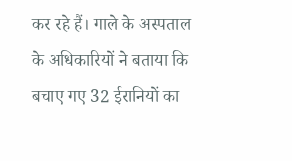कर रहे हैं। गाले के अस्पताल के अधिकारियों ने बताया कि बचाए गए 32 ईरानियों का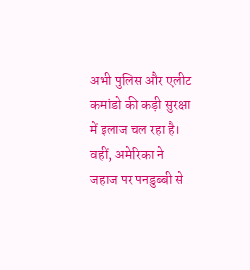अभी पुलिस और एलीट कमांडो की कड़ी सुरक्षा में इलाज चल रहा है। वहीं, अमेरिका ने जहाज पर पनडुब्बी से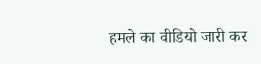हमले का वीडियो जारी कर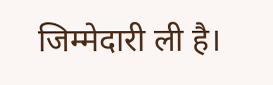जिम्मेदारी ली है।